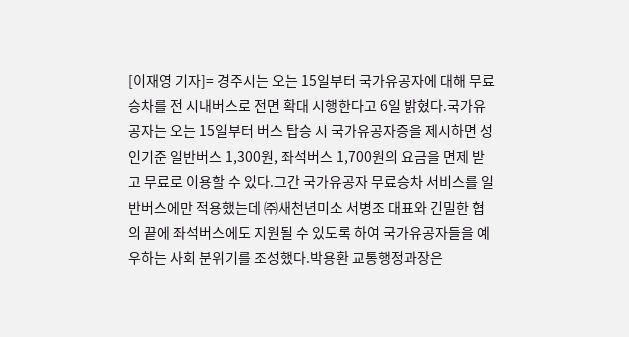[이재영 기자]= 경주시는 오는 15일부터 국가유공자에 대해 무료승차를 전 시내버스로 전면 확대 시행한다고 6일 밝혔다.국가유공자는 오는 15일부터 버스 탑승 시 국가유공자증을 제시하면 성인기준 일반버스 1,300원, 좌석버스 1,700원의 요금을 면제 받고 무료로 이용할 수 있다.그간 국가유공자 무료승차 서비스를 일반버스에만 적용했는데 ㈜새천년미소 서병조 대표와 긴밀한 협의 끝에 좌석버스에도 지원될 수 있도록 하여 국가유공자들을 예우하는 사회 분위기를 조성했다.박용환 교통행정과장은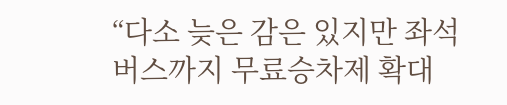“다소 늦은 감은 있지만 좌석버스까지 무료승차제 확대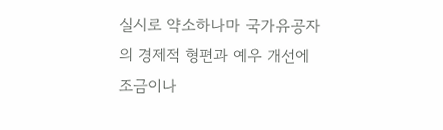실시로 약소하나마 국가유공자의 경제적 형편과 예우 개선에 조금이나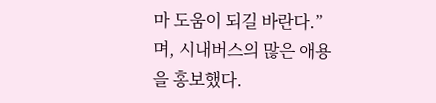마 도움이 되길 바란다.”며, 시내버스의 많은 애용을 홍보했다.